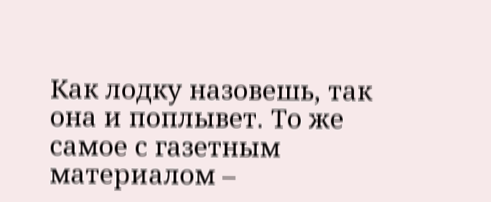Как лодку назовешь, так она и поплывет. То же самое с газетным материалом –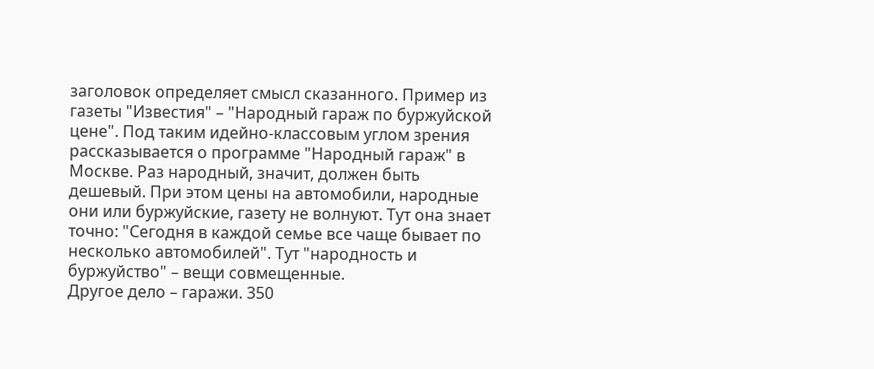заголовок определяет смысл сказанного. Пример из газеты "Известия" – "Народный гараж по буржуйской цене". Под таким идейно-классовым углом зрения рассказывается о программе "Народный гараж" в Москве. Раз народный, значит, должен быть дешевый. При этом цены на автомобили, народные они или буржуйские, газету не волнуют. Тут она знает точно: "Сегодня в каждой семье все чаще бывает по несколько автомобилей". Тут "народность и буржуйство" – вещи совмещенные.
Другое дело – гаражи. 350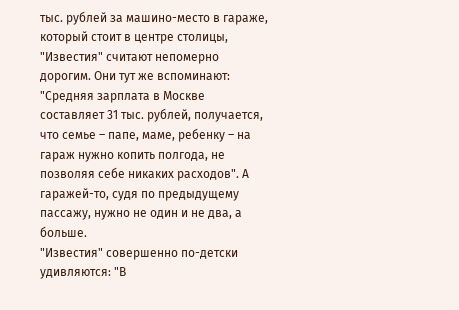тыс. рублей за машино-место в гараже, который стоит в центре столицы, "Известия" считают непомерно дорогим. Они тут же вспоминают: "Средняя зарплата в Москве составляет 31 тыс. рублей, получается, что семье – папе, маме, ребенку – на гараж нужно копить полгода, не позволяя себе никаких расходов". А гаражей-то, судя по предыдущему пассажу, нужно не один и не два, а больше.
"Известия" совершенно по-детски удивляются: "В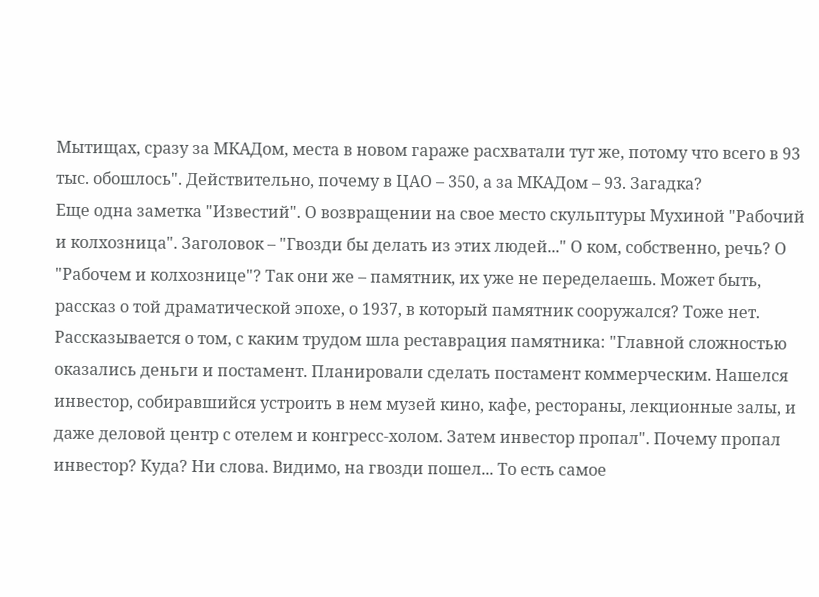Мытищах, сразу за МКАДом, места в новом гараже расхватали тут же, потому что всего в 93 тыс. обошлось". Действительно, почему в ЦАО – 350, а за МКАДом – 93. Загадка?
Еще одна заметка "Известий". О возвращении на свое место скульптуры Мухиной "Рабочий и колхозница". Заголовок – "Гвозди бы делать из этих людей..." О ком, собственно, речь? О "Рабочем и колхознице"? Так они же – памятник, их уже не переделаешь. Может быть, рассказ о той драматической эпохе, о 1937, в который памятник сооружался? Тоже нет. Рассказывается о том, с каким трудом шла реставрация памятника: "Главной сложностью оказались деньги и постамент. Планировали сделать постамент коммерческим. Нашелся инвестор, собиравшийся устроить в нем музей кино, кафе, рестораны, лекционные залы, и даже деловой центр с отелем и конгресс-холом. Затем инвестор пропал". Почему пропал инвестор? Куда? Ни слова. Видимо, на гвозди пошел... То есть самое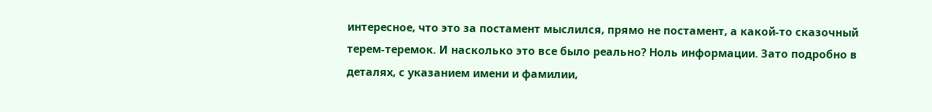интересное, что это за постамент мыслился, прямо не постамент, а какой-то сказочный терем-теремок. И насколько это все было реально? Ноль информации. Зато подробно в деталях, с указанием имени и фамилии,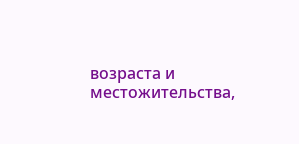возраста и местожительства,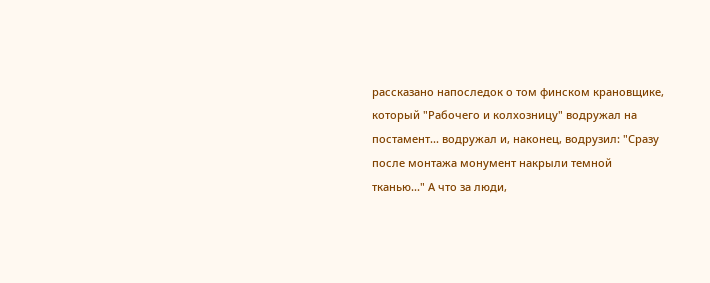рассказано напоследок о том финском крановщике, который "Рабочего и колхозницу" водружал на постамент... водружал и, наконец, водрузил: "Сразу после монтажа монумент накрыли темной тканью..." А что за люди,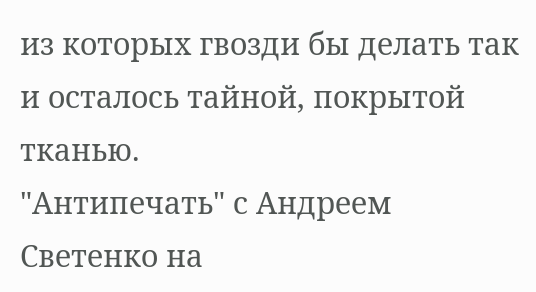из которых гвозди бы делать так и осталось тайной, покрытой тканью.
"Антипечать" с Андреем Светенко на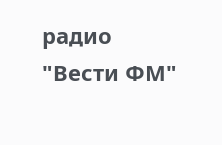радио "Вести ФМ"